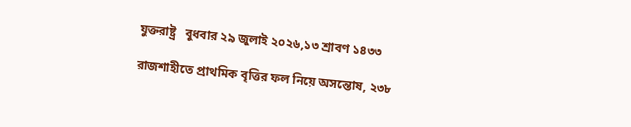যুক্তরাষ্ট্র   বুধবার ২৯ জুলাই ২০২৬,১৩ শ্রাবণ ১৪৩৩

রাজশাহীতে প্রাথমিক বৃত্তির ফল নিয়ে অসন্তোষ, ২৩৮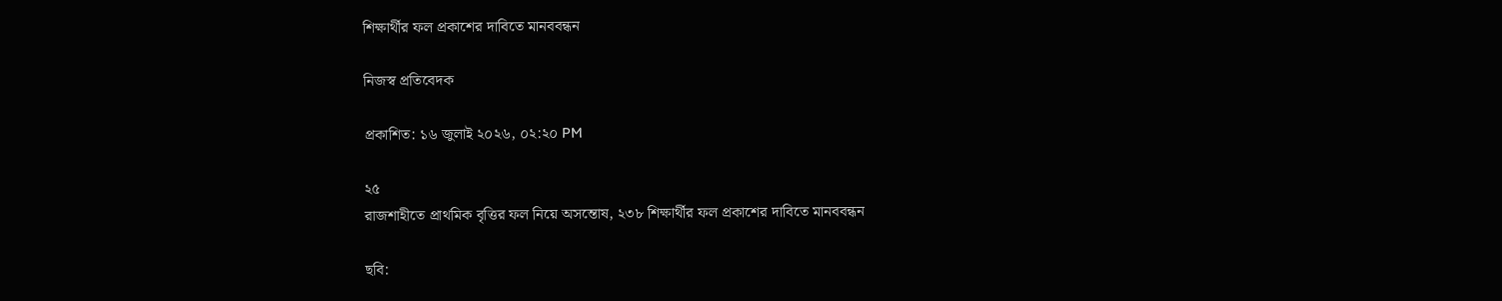শিক্ষার্থীর ফল প্রকাশের দাবিতে মানববন্ধন

নিজস্ব প্রতিবেদক

প্রকাশিত: ১৬ জুলাই ২০২৬, ০২:২০ PM

২৫
রাজশাহীতে প্রাথমিক বৃত্তির ফল নিয়ে অসন্তোষ, ২৩৮ শিক্ষার্থীর ফল প্রকাশের দাবিতে মানববন্ধন

ছবি: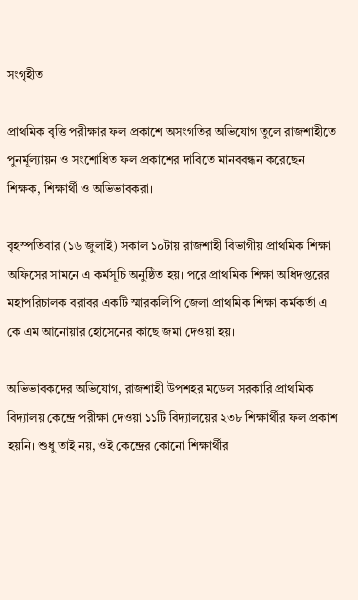সংগৃহীত

প্রাথমিক বৃত্তি পরীক্ষার ফল প্রকাশে অসংগতির অভিযোগ তুলে রাজশাহীতে পুনর্মূল্যায়ন ও সংশোধিত ফল প্রকাশের দাবিতে মানববন্ধন করেছেন শিক্ষক, শিক্ষার্থী ও অভিভাবকরা।

বৃহস্পতিবার (১৬ জুলাই) সকাল ১০টায় রাজশাহী বিভাগীয় প্রাথমিক শিক্ষা অফিসের সামনে এ কর্মসূচি অনুষ্ঠিত হয়। পরে প্রাথমিক শিক্ষা অধিদপ্তরের মহাপরিচালক বরাবর একটি স্মারকলিপি জেলা প্রাথমিক শিক্ষা কর্মকর্তা এ কে এম আনোয়ার হোসেনের কাছে জমা দেওয়া হয়।

অভিভাবকদের অভিযোগ, রাজশাহী উপশহর মডেল সরকারি প্রাথমিক বিদ্যালয় কেন্দ্রে পরীক্ষা দেওয়া ১১টি বিদ্যালয়ের ২৩৮ শিক্ষার্থীর ফল প্রকাশ হয়নি। শুধু তাই নয়, ওই কেন্দ্রের কোনো শিক্ষার্থীর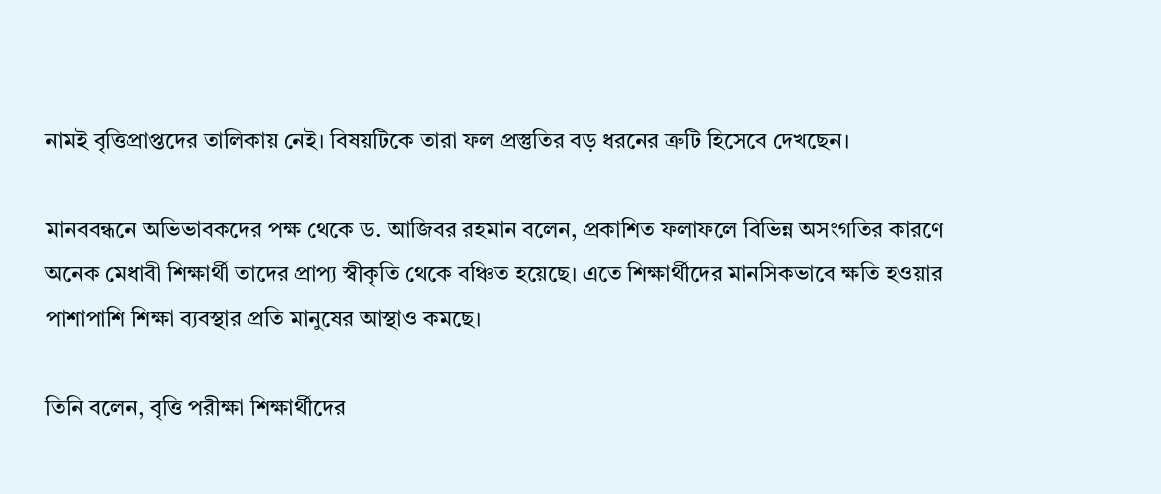নামই বৃত্তিপ্রাপ্তদের তালিকায় নেই। বিষয়টিকে তারা ফল প্রস্তুতির বড় ধরনের ত্রুটি হিসেবে দেখছেন।

মানববন্ধনে অভিভাবকদের পক্ষ থেকে ড. আজিবর রহমান বলেন, প্রকাশিত ফলাফলে বিভিন্ন অসংগতির কারণে অনেক মেধাবী শিক্ষার্থী তাদের প্রাপ্য স্বীকৃতি থেকে বঞ্চিত হয়েছে। এতে শিক্ষার্থীদের মানসিকভাবে ক্ষতি হওয়ার পাশাপাশি শিক্ষা ব্যবস্থার প্রতি মানুষের আস্থাও কমছে।

তিনি বলেন, বৃত্তি পরীক্ষা শিক্ষার্থীদের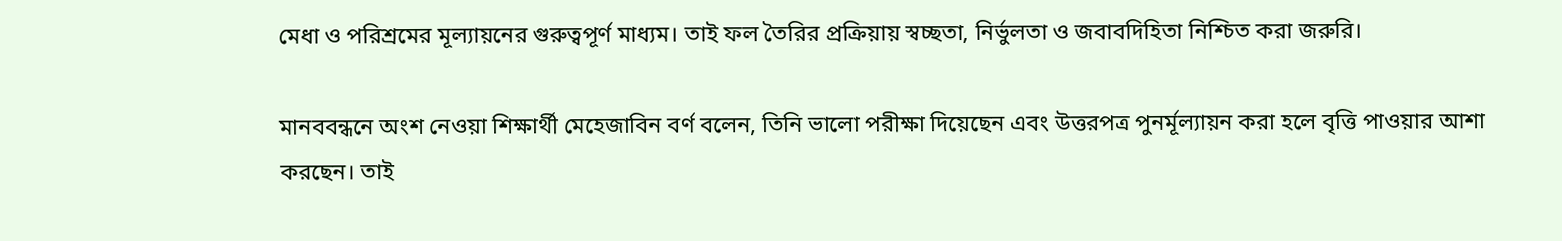মেধা ও পরিশ্রমের মূল্যায়নের গুরুত্বপূর্ণ মাধ্যম। তাই ফল তৈরির প্রক্রিয়ায় স্বচ্ছতা, নির্ভুলতা ও জবাবদিহিতা নিশ্চিত করা জরুরি।

মানববন্ধনে অংশ নেওয়া শিক্ষার্থী মেহেজাবিন বর্ণ বলেন, তিনি ভালো পরীক্ষা দিয়েছেন এবং উত্তরপত্র পুনর্মূল্যায়ন করা হলে বৃত্তি পাওয়ার আশা করছেন। তাই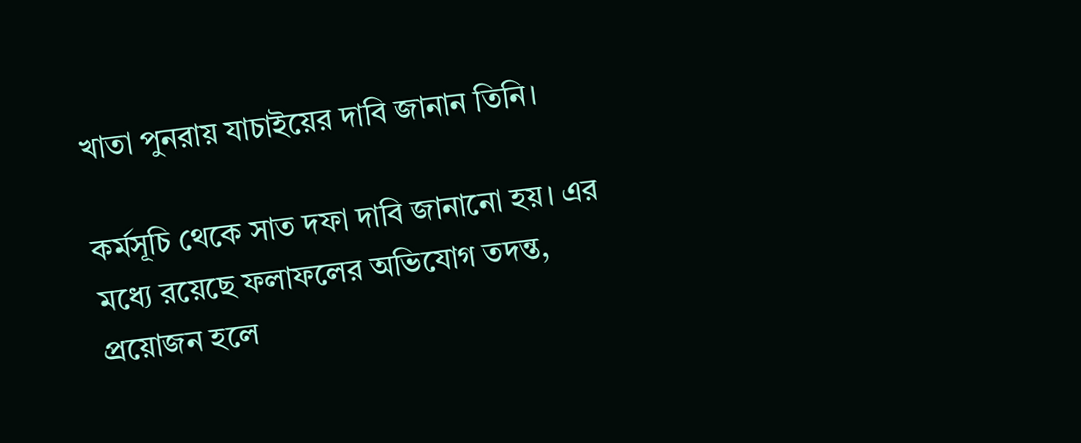খাতা পুনরায় যাচাইয়ের দাবি জানান তিনি।

কর্মসূচি থেকে সাত দফা দাবি জানানো হয়। এর মধ্যে রয়েছে ফলাফলের অভিযোগ তদন্ত, প্রয়োজন হলে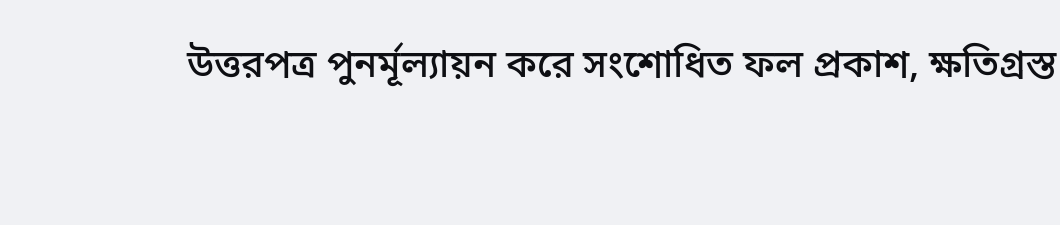উত্তরপত্র পুনর্মূল্যায়ন করে সংশোধিত ফল প্রকাশ, ক্ষতিগ্রস্ত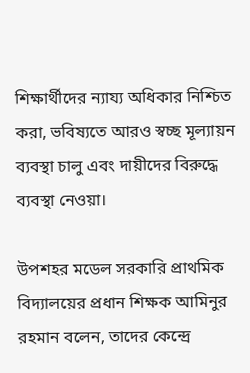শিক্ষার্থীদের ন্যায্য অধিকার নিশ্চিত করা, ভবিষ্যতে আরও স্বচ্ছ মূল্যায়ন ব্যবস্থা চালু এবং দায়ীদের বিরুদ্ধে ব্যবস্থা নেওয়া।

উপশহর মডেল সরকারি প্রাথমিক বিদ্যালয়ের প্রধান শিক্ষক আমিনুর রহমান বলেন, তাদের কেন্দ্রে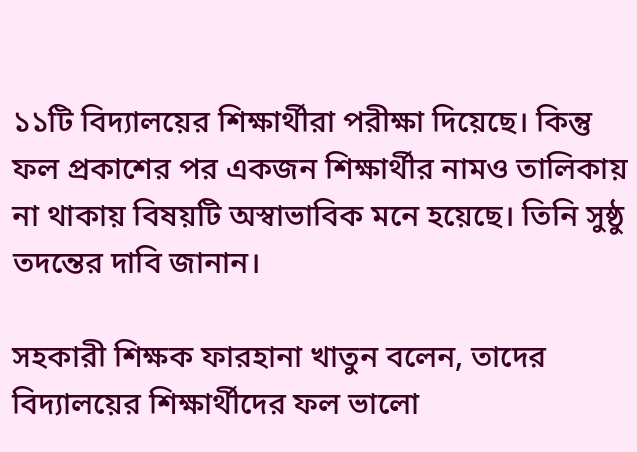১১টি বিদ্যালয়ের শিক্ষার্থীরা পরীক্ষা দিয়েছে। কিন্তু ফল প্রকাশের পর একজন শিক্ষার্থীর নামও তালিকায় না থাকায় বিষয়টি অস্বাভাবিক মনে হয়েছে। তিনি সুষ্ঠু তদন্তের দাবি জানান।

সহকারী শিক্ষক ফারহানা খাতুন বলেন, তাদের বিদ্যালয়ের শিক্ষার্থীদের ফল ভালো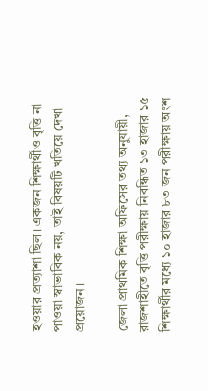হওয়ার প্রত্যাশা ছিল। একজন শিক্ষার্থীও বৃত্তি না পাওয়া স্বাভাবিক নয়, তাই বিষয়টি খতিয়ে দেখা প্রয়োজন।

জেলা প্রাথমিক শিক্ষা অফিসের তথ্য অনুযায়ী, রাজশাহীতে বৃত্তি পরীক্ষায় নিবন্ধিত ১৩ হাজার ১৫ শিক্ষার্থীর মধ্যে ১০ হাজার ৮৩ জন পরীক্ষায় অংশ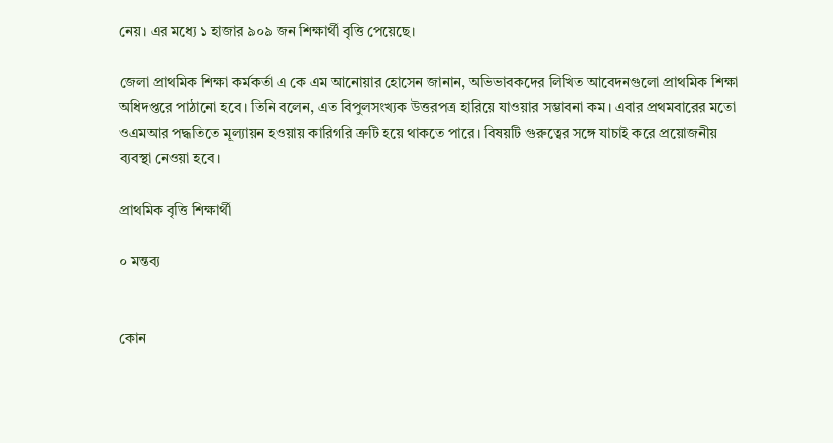নেয়। এর মধ্যে ১ হাজার ৯০৯ জন শিক্ষার্থী বৃত্তি পেয়েছে।

জেলা প্রাথমিক শিক্ষা কর্মকর্তা এ কে এম আনোয়ার হোসেন জানান, অভিভাবকদের লিখিত আবেদনগুলো প্রাথমিক শিক্ষা অধিদপ্তরে পাঠানো হবে। তিনি বলেন, এত বিপুলসংখ্যক উত্তরপত্র হারিয়ে যাওয়ার সম্ভাবনা কম। এবার প্রথমবারের মতো ওএমআর পদ্ধতিতে মূল্যায়ন হওয়ায় কারিগরি ত্রুটি হয়ে থাকতে পারে। বিষয়টি গুরুত্বের সঙ্গে যাচাই করে প্রয়োজনীয় ব্যবস্থা নেওয়া হবে।

প্রাথমিক বৃত্তি শিক্ষার্থী

০ মন্তব্য


কোন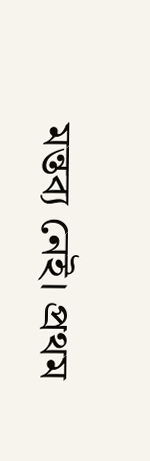মন্তব্য নেই। প্রথম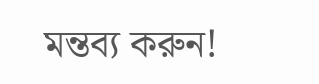মন্তব্য করুন!